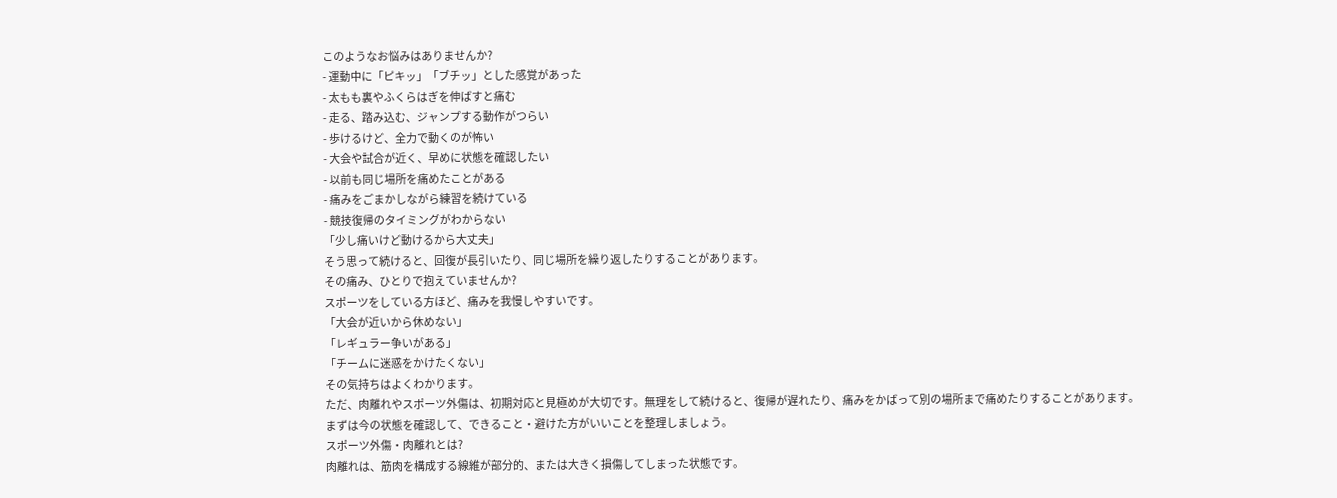このようなお悩みはありませんか?
- 運動中に「ピキッ」「ブチッ」とした感覚があった
- 太もも裏やふくらはぎを伸ばすと痛む
- 走る、踏み込む、ジャンプする動作がつらい
- 歩けるけど、全力で動くのが怖い
- 大会や試合が近く、早めに状態を確認したい
- 以前も同じ場所を痛めたことがある
- 痛みをごまかしながら練習を続けている
- 競技復帰のタイミングがわからない
「少し痛いけど動けるから大丈夫」
そう思って続けると、回復が長引いたり、同じ場所を繰り返したりすることがあります。
その痛み、ひとりで抱えていませんか?
スポーツをしている方ほど、痛みを我慢しやすいです。
「大会が近いから休めない」
「レギュラー争いがある」
「チームに迷惑をかけたくない」
その気持ちはよくわかります。
ただ、肉離れやスポーツ外傷は、初期対応と見極めが大切です。無理をして続けると、復帰が遅れたり、痛みをかばって別の場所まで痛めたりすることがあります。
まずは今の状態を確認して、できること・避けた方がいいことを整理しましょう。
スポーツ外傷・肉離れとは?
肉離れは、筋肉を構成する線維が部分的、または大きく損傷してしまった状態です。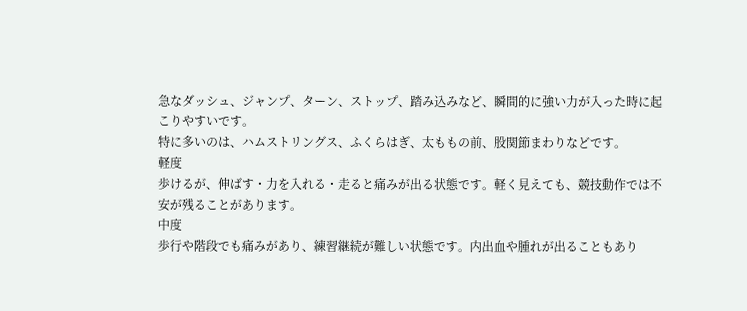急なダッシュ、ジャンプ、ターン、ストップ、踏み込みなど、瞬間的に強い力が入った時に起こりやすいです。
特に多いのは、ハムストリングス、ふくらはぎ、太ももの前、股関節まわりなどです。
軽度
歩けるが、伸ばす・力を入れる・走ると痛みが出る状態です。軽く見えても、競技動作では不安が残ることがあります。
中度
歩行や階段でも痛みがあり、練習継続が難しい状態です。内出血や腫れが出ることもあり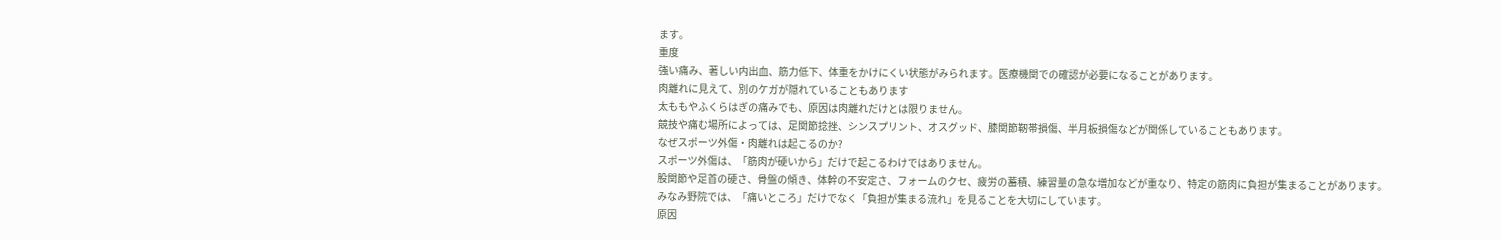ます。
重度
強い痛み、著しい内出血、筋力低下、体重をかけにくい状態がみられます。医療機関での確認が必要になることがあります。
肉離れに見えて、別のケガが隠れていることもあります
太ももやふくらはぎの痛みでも、原因は肉離れだけとは限りません。
競技や痛む場所によっては、足関節捻挫、シンスプリント、オスグッド、膝関節靭帯損傷、半月板損傷などが関係していることもあります。
なぜスポーツ外傷・肉離れは起こるのか?
スポーツ外傷は、「筋肉が硬いから」だけで起こるわけではありません。
股関節や足首の硬さ、骨盤の傾き、体幹の不安定さ、フォームのクセ、疲労の蓄積、練習量の急な増加などが重なり、特定の筋肉に負担が集まることがあります。
みなみ野院では、「痛いところ」だけでなく「負担が集まる流れ」を見ることを大切にしています。
原因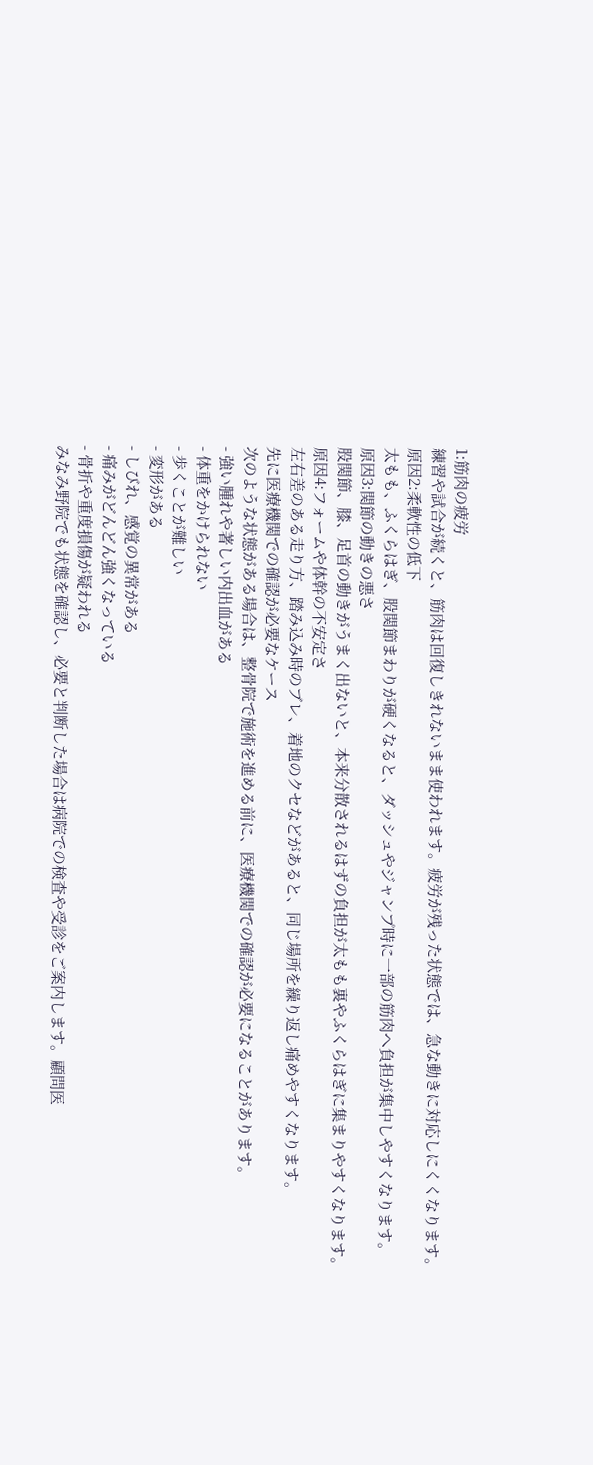1:筋肉の疲労
練習や試合が続くと、筋肉は回復しきれないまま使われます。疲労が残った状態では、急な動きに対応しにくくなります。
原因2:柔軟性の低下
太もも、ふくらはぎ、股関節まわりが硬くなると、ダッシュやジャンプ時に一部の筋肉へ負担が集中しやすくなります。
原因3:関節の動きの悪さ
股関節、膝、足首の動きがうまく出ないと、本来分散されるはずの負担が太もも裏やふくらはぎに集まりやすくなります。
原因4:フォームや体幹の不安定さ
左右差のある走り方、踏み込み時のブレ、着地のクセなどがあると、同じ場所を繰り返し痛めやすくなります。
先に医療機関での確認が必要なケース
次のような状態がある場合は、整骨院で施術を進める前に、医療機関での確認が必要になることがあります。
- 強い腫れや著しい内出血がある
- 体重をかけられない
- 歩くことが難しい
- 変形がある
- しびれ、感覚の異常がある
- 痛みがどんどん強くなっている
- 骨折や重度損傷が疑われる
みなみ野院でも状態を確認し、必要と判断した場合は病院での検査や受診をご案内します。顧問医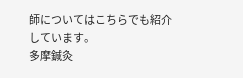師についてはこちらでも紹介しています。
多摩鍼灸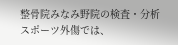整骨院みなみ野院の検査・分析
スポーツ外傷では、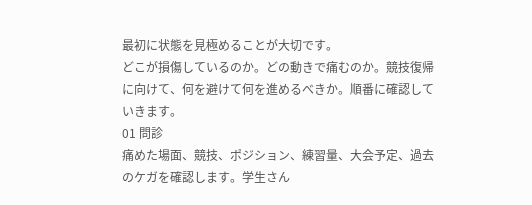最初に状態を見極めることが大切です。
どこが損傷しているのか。どの動きで痛むのか。競技復帰に向けて、何を避けて何を進めるべきか。順番に確認していきます。
01 問診
痛めた場面、競技、ポジション、練習量、大会予定、過去のケガを確認します。学生さん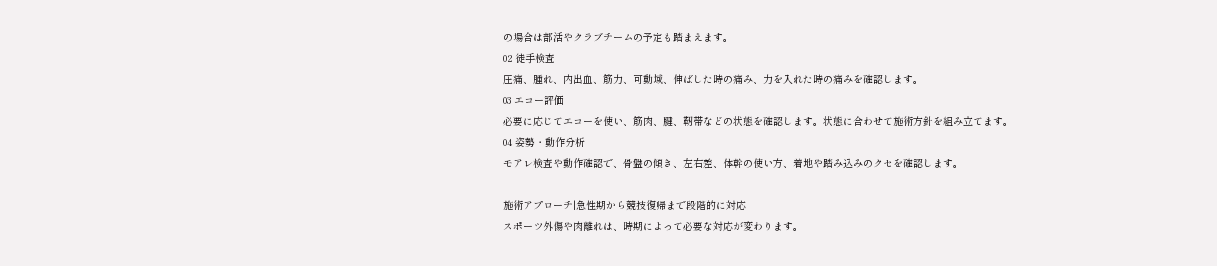の場合は部活やクラブチームの予定も踏まえます。
02 徒手検査
圧痛、腫れ、内出血、筋力、可動域、伸ばした時の痛み、力を入れた時の痛みを確認します。
03 エコー評価
必要に応じてエコーを使い、筋肉、腱、靭帯などの状態を確認します。状態に合わせて施術方針を組み立てます。
04 姿勢・動作分析
モアレ検査や動作確認で、骨盤の傾き、左右差、体幹の使い方、着地や踏み込みのクセを確認します。

施術アプローチ|急性期から競技復帰まで段階的に対応
スポーツ外傷や肉離れは、時期によって必要な対応が変わります。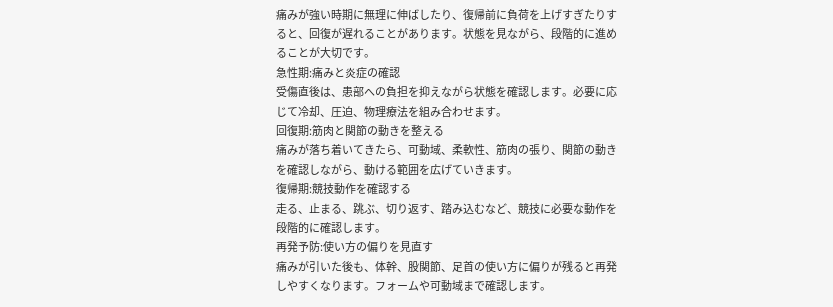痛みが強い時期に無理に伸ばしたり、復帰前に負荷を上げすぎたりすると、回復が遅れることがあります。状態を見ながら、段階的に進めることが大切です。
急性期:痛みと炎症の確認
受傷直後は、患部への負担を抑えながら状態を確認します。必要に応じて冷却、圧迫、物理療法を組み合わせます。
回復期:筋肉と関節の動きを整える
痛みが落ち着いてきたら、可動域、柔軟性、筋肉の張り、関節の動きを確認しながら、動ける範囲を広げていきます。
復帰期:競技動作を確認する
走る、止まる、跳ぶ、切り返す、踏み込むなど、競技に必要な動作を段階的に確認します。
再発予防:使い方の偏りを見直す
痛みが引いた後も、体幹、股関節、足首の使い方に偏りが残ると再発しやすくなります。フォームや可動域まで確認します。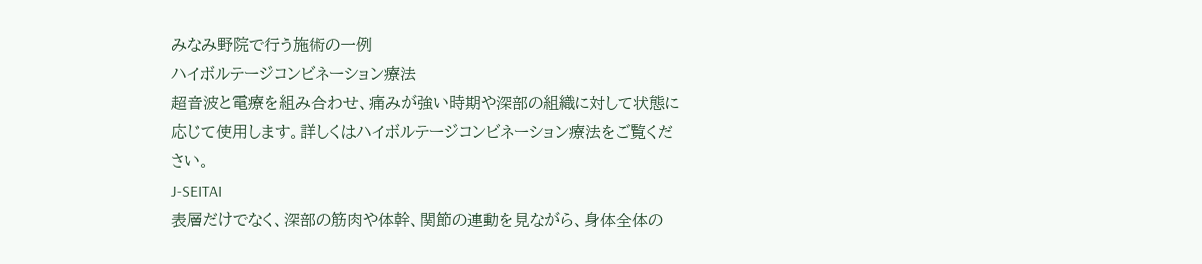みなみ野院で行う施術の一例
ハイボルテージコンビネーション療法
超音波と電療を組み合わせ、痛みが強い時期や深部の組織に対して状態に応じて使用します。詳しくはハイボルテージコンビネーション療法をご覧ください。
J-SEITAI
表層だけでなく、深部の筋肉や体幹、関節の連動を見ながら、身体全体の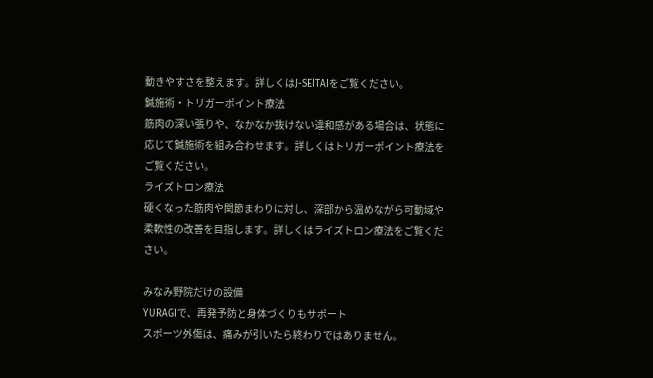動きやすさを整えます。詳しくはJ-SEITAIをご覧ください。
鍼施術・トリガーポイント療法
筋肉の深い張りや、なかなか抜けない違和感がある場合は、状態に応じて鍼施術を組み合わせます。詳しくはトリガーポイント療法をご覧ください。
ライズトロン療法
硬くなった筋肉や関節まわりに対し、深部から温めながら可動域や柔軟性の改善を目指します。詳しくはライズトロン療法をご覧ください。

みなみ野院だけの設備
YURAGIで、再発予防と身体づくりもサポート
スポーツ外傷は、痛みが引いたら終わりではありません。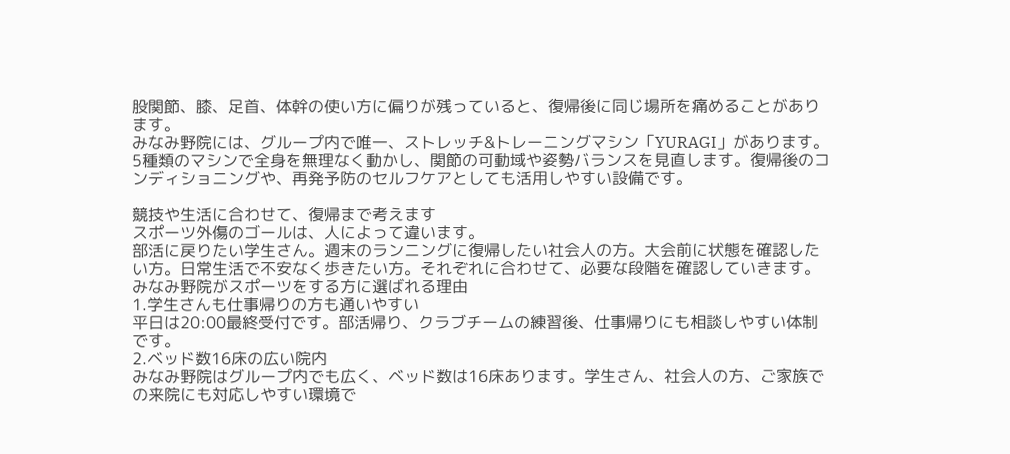股関節、膝、足首、体幹の使い方に偏りが残っていると、復帰後に同じ場所を痛めることがあります。
みなみ野院には、グループ内で唯一、ストレッチ&トレーニングマシン「YURAGI」があります。
5種類のマシンで全身を無理なく動かし、関節の可動域や姿勢バランスを見直します。復帰後のコンディショニングや、再発予防のセルフケアとしても活用しやすい設備です。

競技や生活に合わせて、復帰まで考えます
スポーツ外傷のゴールは、人によって違います。
部活に戻りたい学生さん。週末のランニングに復帰したい社会人の方。大会前に状態を確認したい方。日常生活で不安なく歩きたい方。それぞれに合わせて、必要な段階を確認していきます。
みなみ野院がスポーツをする方に選ばれる理由
1.学生さんも仕事帰りの方も通いやすい
平日は20:00最終受付です。部活帰り、クラブチームの練習後、仕事帰りにも相談しやすい体制です。
2.ベッド数16床の広い院内
みなみ野院はグループ内でも広く、ベッド数は16床あります。学生さん、社会人の方、ご家族での来院にも対応しやすい環境で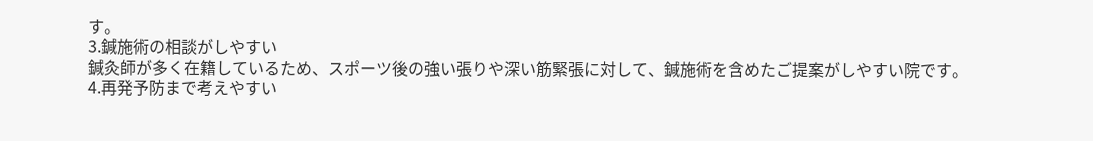す。
3.鍼施術の相談がしやすい
鍼灸師が多く在籍しているため、スポーツ後の強い張りや深い筋緊張に対して、鍼施術を含めたご提案がしやすい院です。
4.再発予防まで考えやすい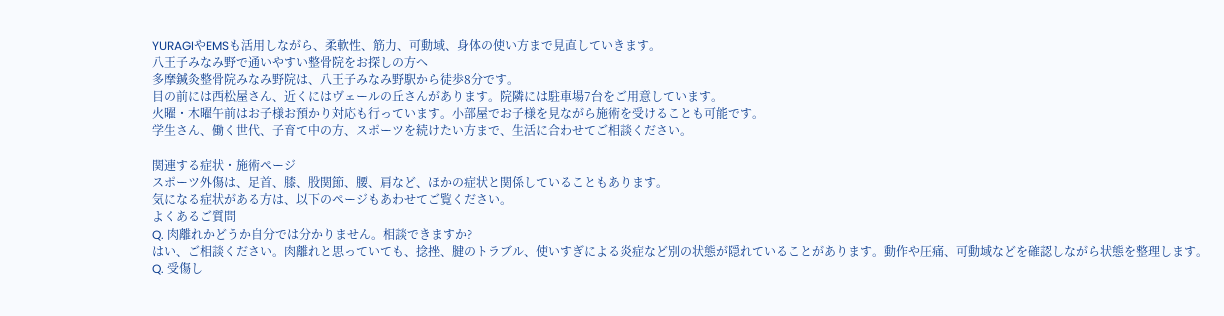YURAGIやEMSも活用しながら、柔軟性、筋力、可動域、身体の使い方まで見直していきます。
八王子みなみ野で通いやすい整骨院をお探しの方へ
多摩鍼灸整骨院みなみ野院は、八王子みなみ野駅から徒歩8分です。
目の前には西松屋さん、近くにはヴェールの丘さんがあります。院隣には駐車場7台をご用意しています。
火曜・木曜午前はお子様お預かり対応も行っています。小部屋でお子様を見ながら施術を受けることも可能です。
学生さん、働く世代、子育て中の方、スポーツを続けたい方まで、生活に合わせてご相談ください。

関連する症状・施術ページ
スポーツ外傷は、足首、膝、股関節、腰、肩など、ほかの症状と関係していることもあります。
気になる症状がある方は、以下のページもあわせてご覧ください。
よくあるご質問
Q. 肉離れかどうか自分では分かりません。相談できますか?
はい、ご相談ください。肉離れと思っていても、捻挫、腱のトラブル、使いすぎによる炎症など別の状態が隠れていることがあります。動作や圧痛、可動域などを確認しながら状態を整理します。
Q. 受傷し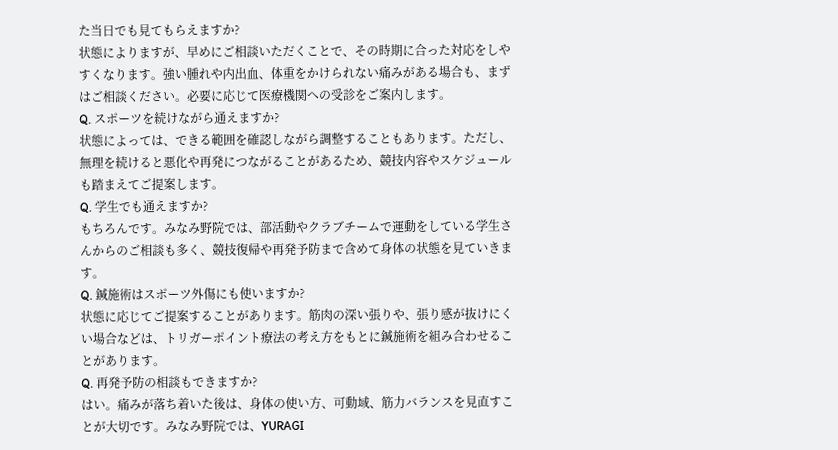た当日でも見てもらえますか?
状態によりますが、早めにご相談いただくことで、その時期に合った対応をしやすくなります。強い腫れや内出血、体重をかけられない痛みがある場合も、まずはご相談ください。必要に応じて医療機関への受診をご案内します。
Q. スポーツを続けながら通えますか?
状態によっては、できる範囲を確認しながら調整することもあります。ただし、無理を続けると悪化や再発につながることがあるため、競技内容やスケジュールも踏まえてご提案します。
Q. 学生でも通えますか?
もちろんです。みなみ野院では、部活動やクラブチームで運動をしている学生さんからのご相談も多く、競技復帰や再発予防まで含めて身体の状態を見ていきます。
Q. 鍼施術はスポーツ外傷にも使いますか?
状態に応じてご提案することがあります。筋肉の深い張りや、張り感が抜けにくい場合などは、トリガーポイント療法の考え方をもとに鍼施術を組み合わせることがあります。
Q. 再発予防の相談もできますか?
はい。痛みが落ち着いた後は、身体の使い方、可動域、筋力バランスを見直すことが大切です。みなみ野院では、YURAGI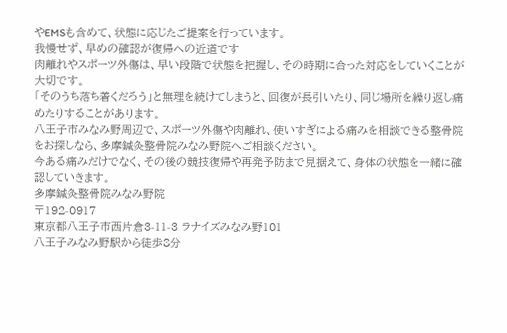やEMSも含めて、状態に応じたご提案を行っています。
我慢せず、早めの確認が復帰への近道です
肉離れやスポーツ外傷は、早い段階で状態を把握し、その時期に合った対応をしていくことが大切です。
「そのうち落ち着くだろう」と無理を続けてしまうと、回復が長引いたり、同じ場所を繰り返し痛めたりすることがあります。
八王子市みなみ野周辺で、スポーツ外傷や肉離れ、使いすぎによる痛みを相談できる整骨院をお探しなら、多摩鍼灸整骨院みなみ野院へご相談ください。
今ある痛みだけでなく、その後の競技復帰や再発予防まで見据えて、身体の状態を一緒に確認していきます。
多摩鍼灸整骨院みなみ野院
〒192-0917
東京都八王子市西片倉3-11-3 ラナイズみなみ野101
八王子みなみ野駅から徒歩8分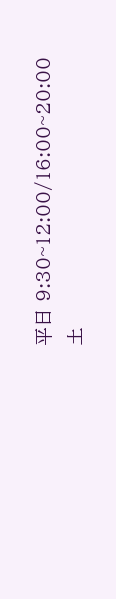平日 9:30~12:00/16:00~20:00
土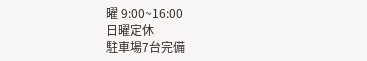曜 9:00~16:00
日曜定休
駐車場7台完備